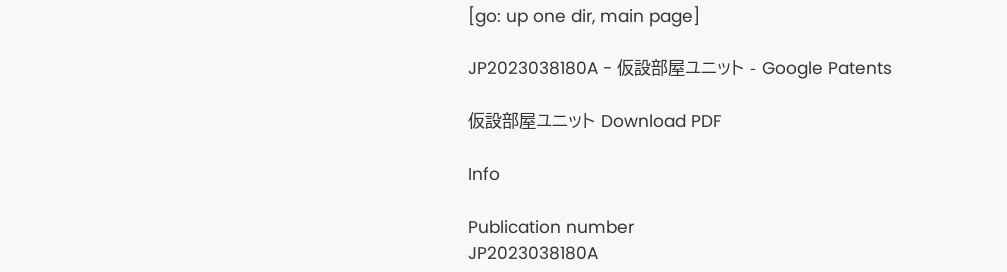[go: up one dir, main page]

JP2023038180A - 仮設部屋ユニット - Google Patents

仮設部屋ユニット Download PDF

Info

Publication number
JP2023038180A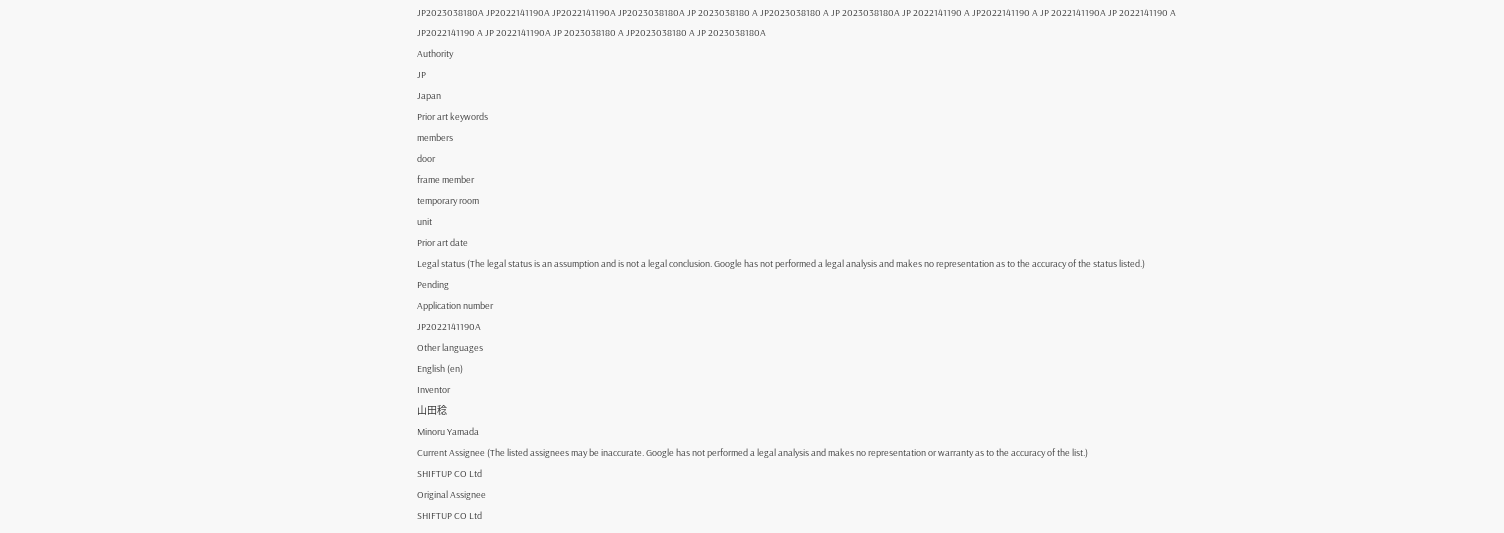JP2023038180A JP2022141190A JP2022141190A JP2023038180A JP 2023038180 A JP2023038180 A JP 2023038180A JP 2022141190 A JP2022141190 A JP 2022141190A JP 2022141190 A JP2022141190 A JP 2022141190A JP 2023038180 A JP2023038180 A JP 2023038180A
Authority
JP
Japan
Prior art keywords
members
door
frame member
temporary room
unit
Prior art date
Legal status (The legal status is an assumption and is not a legal conclusion. Google has not performed a legal analysis and makes no representation as to the accuracy of the status listed.)
Pending
Application number
JP2022141190A
Other languages
English (en)
Inventor
山田稔
Minoru Yamada
Current Assignee (The listed assignees may be inaccurate. Google has not performed a legal analysis and makes no representation or warranty as to the accuracy of the list.)
SHIFTUP CO Ltd
Original Assignee
SHIFTUP CO Ltd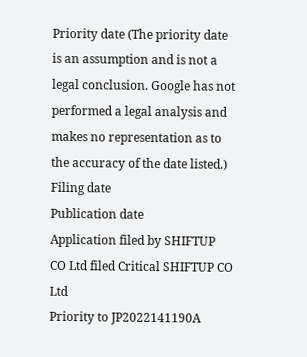Priority date (The priority date is an assumption and is not a legal conclusion. Google has not performed a legal analysis and makes no representation as to the accuracy of the date listed.)
Filing date
Publication date
Application filed by SHIFTUP CO Ltd filed Critical SHIFTUP CO Ltd
Priority to JP2022141190A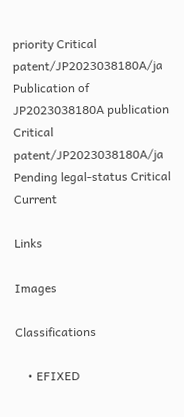priority Critical patent/JP2023038180A/ja
Publication of JP2023038180A publication Critical patent/JP2023038180A/ja
Pending legal-status Critical Current

Links

Images

Classifications

    • EFIXED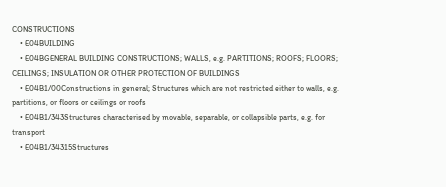CONSTRUCTIONS
    • E04BUILDING
    • E04BGENERAL BUILDING CONSTRUCTIONS; WALLS, e.g. PARTITIONS; ROOFS; FLOORS; CEILINGS; INSULATION OR OTHER PROTECTION OF BUILDINGS
    • E04B1/00Constructions in general; Structures which are not restricted either to walls, e.g. partitions, or floors or ceilings or roofs
    • E04B1/343Structures characterised by movable, separable, or collapsible parts, e.g. for transport
    • E04B1/34315Structures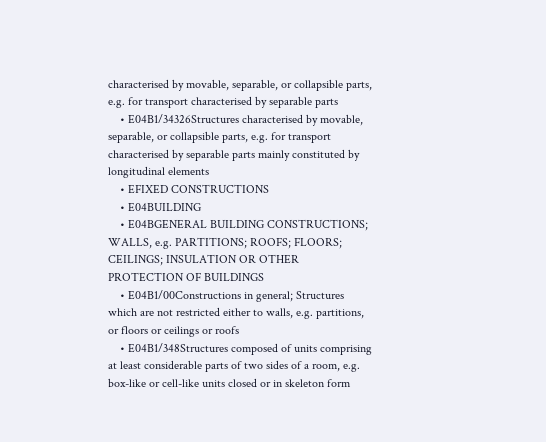characterised by movable, separable, or collapsible parts, e.g. for transport characterised by separable parts
    • E04B1/34326Structures characterised by movable, separable, or collapsible parts, e.g. for transport characterised by separable parts mainly constituted by longitudinal elements
    • EFIXED CONSTRUCTIONS
    • E04BUILDING
    • E04BGENERAL BUILDING CONSTRUCTIONS; WALLS, e.g. PARTITIONS; ROOFS; FLOORS; CEILINGS; INSULATION OR OTHER PROTECTION OF BUILDINGS
    • E04B1/00Constructions in general; Structures which are not restricted either to walls, e.g. partitions, or floors or ceilings or roofs
    • E04B1/348Structures composed of units comprising at least considerable parts of two sides of a room, e.g. box-like or cell-like units closed or in skeleton form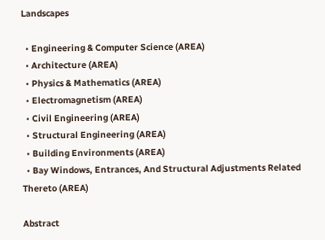Landscapes

  • Engineering & Computer Science (AREA)
  • Architecture (AREA)
  • Physics & Mathematics (AREA)
  • Electromagnetism (AREA)
  • Civil Engineering (AREA)
  • Structural Engineering (AREA)
  • Building Environments (AREA)
  • Bay Windows, Entrances, And Structural Adjustments Related Thereto (AREA)

Abstract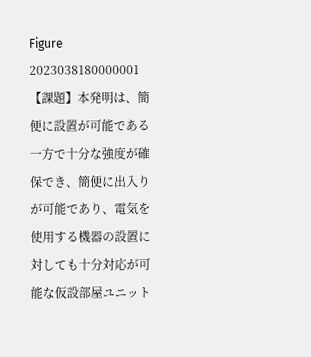Figure 2023038180000001
【課題】本発明は、簡便に設置が可能である一方で十分な強度が確保でき、簡便に出入りが可能であり、電気を使用する機器の設置に対しても十分対応が可能な仮設部屋ユニット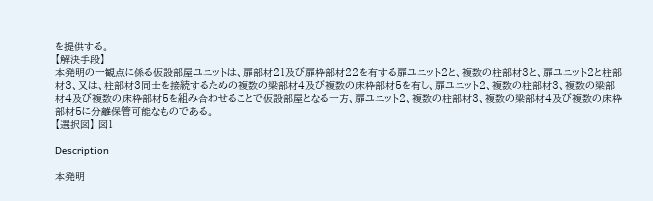を提供する。
【解決手段】
本発明の一観点に係る仮設部屋ユニットは、扉部材21及び扉枠部材22を有する扉ユニット2と、複数の柱部材3と、扉ユニット2と柱部材3、又は、柱部材3同士を接続するための複数の梁部材4及び複数の床枠部材5を有し、扉ユニット2、複数の柱部材3、複数の梁部材4及び複数の床枠部材5を組み合わせることで仮設部屋となる一方、扉ユニット2、複数の柱部材3、複数の梁部材4及び複数の床枠部材5に分離保管可能なものである。
【選択図】 図1

Description

本発明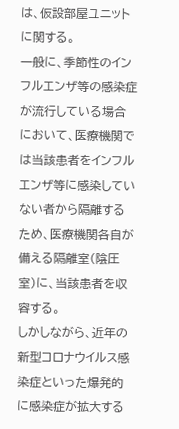は、仮設部屋ユニットに関する。
一般に、季節性のインフルエンザ等の感染症が流行している場合において、医療機関では当該患者をインフルエンザ等に感染していない者から隔離するため、医療機関各自が備える隔離室(陰圧室)に、当該患者を収容する。
しかしながら、近年の新型コロナウイルス感染症といった爆発的に感染症が拡大する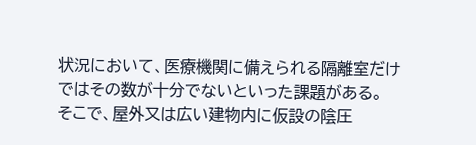状況において、医療機関に備えられる隔離室だけではその数が十分でないといった課題がある。
そこで、屋外又は広い建物内に仮設の陰圧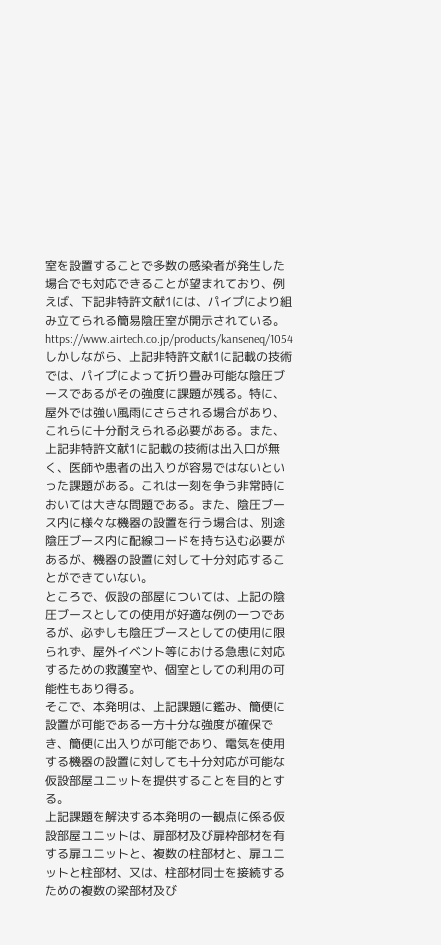室を設置することで多数の感染者が発生した場合でも対応できることが望まれており、例えば、下記非特許文献1には、パイプにより組み立てられる簡易陰圧室が開示されている。
https://www.airtech.co.jp/products/kanseneq/1054
しかしながら、上記非特許文献1に記載の技術では、パイプによって折り畳み可能な陰圧ブースであるがその強度に課題が残る。特に、屋外では強い風雨にさらされる場合があり、これらに十分耐えられる必要がある。また、上記非特許文献1に記載の技術は出入口が無く、医師や患者の出入りが容易ではないといった課題がある。これは一刻を争う非常時においては大きな問題である。また、陰圧ブース内に様々な機器の設置を行う場合は、別途陰圧ブース内に配線コードを持ち込む必要があるが、機器の設置に対して十分対応することができていない。
ところで、仮設の部屋については、上記の陰圧ブースとしての使用が好適な例の一つであるが、必ずしも陰圧ブースとしての使用に限られず、屋外イベント等における急患に対応するための救護室や、個室としての利用の可能性もあり得る。
そこで、本発明は、上記課題に鑑み、簡便に設置が可能である一方十分な強度が確保でき、簡便に出入りが可能であり、電気を使用する機器の設置に対しても十分対応が可能な仮設部屋ユニットを提供することを目的とする。
上記課題を解決する本発明の一観点に係る仮設部屋ユニットは、扉部材及び扉枠部材を有する扉ユニットと、複数の柱部材と、扉ユニットと柱部材、又は、柱部材同士を接続するための複数の梁部材及び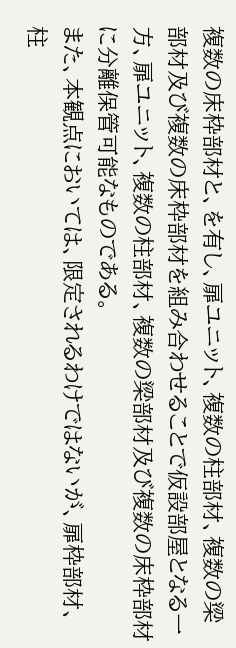複数の床枠部材と、を有し、扉ユニット、複数の柱部材、複数の梁部材及び複数の床枠部材を組み合わせることで仮設部屋となる一方、扉ユニット、複数の柱部材、複数の梁部材及び複数の床枠部材に分離保管可能なものである。
また、本観点においては、限定されるわけではないが、扉枠部材、柱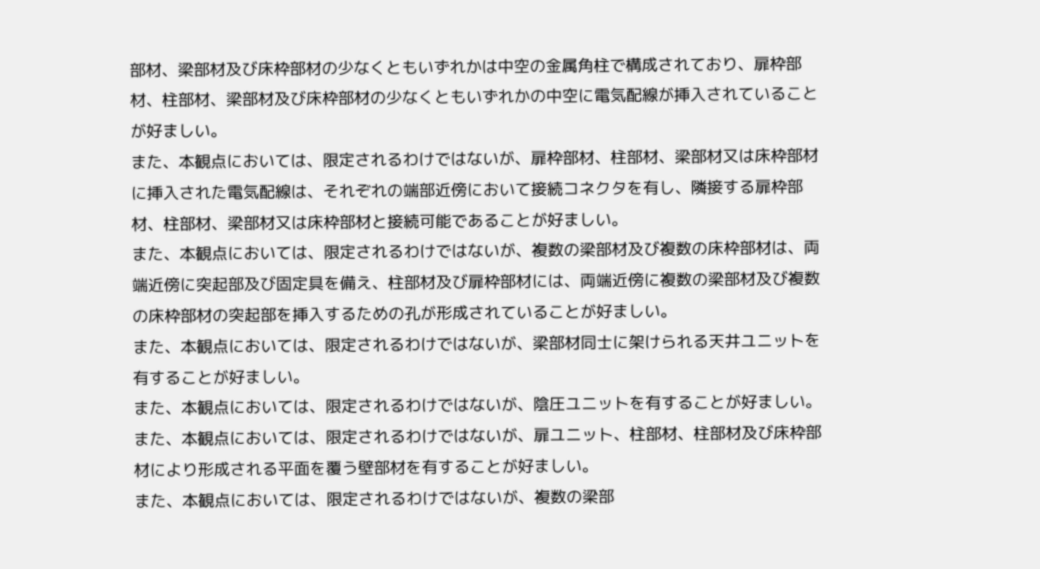部材、梁部材及び床枠部材の少なくともいずれかは中空の金属角柱で構成されており、扉枠部材、柱部材、梁部材及び床枠部材の少なくともいずれかの中空に電気配線が挿入されていることが好ましい。
また、本観点においては、限定されるわけではないが、扉枠部材、柱部材、梁部材又は床枠部材に挿入された電気配線は、それぞれの端部近傍において接続コネクタを有し、隣接する扉枠部材、柱部材、梁部材又は床枠部材と接続可能であることが好ましい。
また、本観点においては、限定されるわけではないが、複数の梁部材及び複数の床枠部材は、両端近傍に突起部及び固定具を備え、柱部材及び扉枠部材には、両端近傍に複数の梁部材及び複数の床枠部材の突起部を挿入するための孔が形成されていることが好ましい。
また、本観点においては、限定されるわけではないが、梁部材同士に架けられる天井ユニットを有することが好ましい。
また、本観点においては、限定されるわけではないが、陰圧ユニットを有することが好ましい。
また、本観点においては、限定されるわけではないが、扉ユニット、柱部材、柱部材及び床枠部材により形成される平面を覆う壁部材を有することが好ましい。
また、本観点においては、限定されるわけではないが、複数の梁部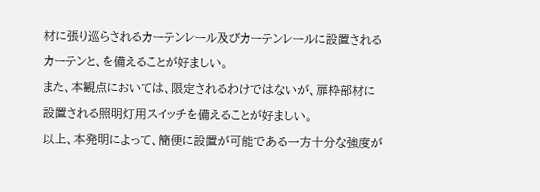材に張り巡らされるカーテンレール及びカーテンレールに設置されるカーテンと、を備えることが好ましい。
また、本観点においては、限定されるわけではないが、扉枠部材に設置される照明灯用スイッチを備えることが好ましい。
以上、本発明によって、簡便に設置が可能である一方十分な強度が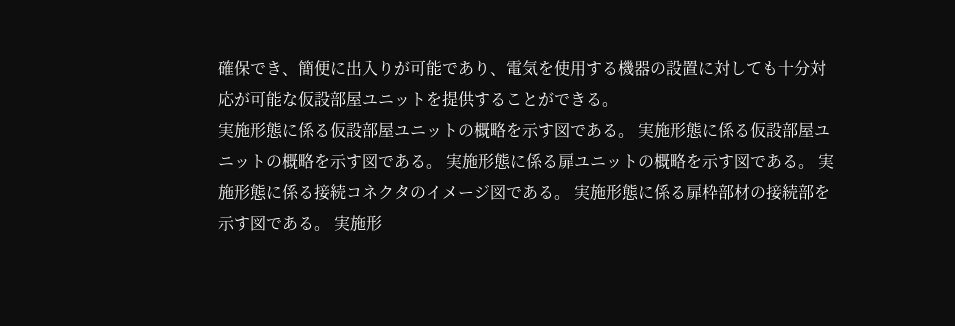確保でき、簡便に出入りが可能であり、電気を使用する機器の設置に対しても十分対応が可能な仮設部屋ユニットを提供することができる。
実施形態に係る仮設部屋ユニットの概略を示す図である。 実施形態に係る仮設部屋ユニットの概略を示す図である。 実施形態に係る扉ユニットの概略を示す図である。 実施形態に係る接続コネクタのイメージ図である。 実施形態に係る扉枠部材の接続部を示す図である。 実施形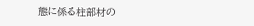態に係る柱部材の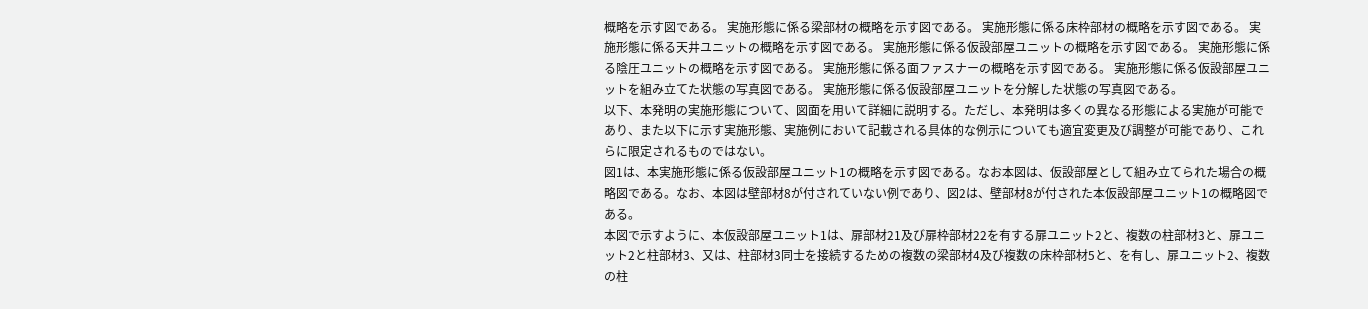概略を示す図である。 実施形態に係る梁部材の概略を示す図である。 実施形態に係る床枠部材の概略を示す図である。 実施形態に係る天井ユニットの概略を示す図である。 実施形態に係る仮設部屋ユニットの概略を示す図である。 実施形態に係る陰圧ユニットの概略を示す図である。 実施形態に係る面ファスナーの概略を示す図である。 実施形態に係る仮設部屋ユニットを組み立てた状態の写真図である。 実施形態に係る仮設部屋ユニットを分解した状態の写真図である。
以下、本発明の実施形態について、図面を用いて詳細に説明する。ただし、本発明は多くの異なる形態による実施が可能であり、また以下に示す実施形態、実施例において記載される具体的な例示についても適宜変更及び調整が可能であり、これらに限定されるものではない。
図1は、本実施形態に係る仮設部屋ユニット1の概略を示す図である。なお本図は、仮設部屋として組み立てられた場合の概略図である。なお、本図は壁部材8が付されていない例であり、図2は、壁部材8が付された本仮設部屋ユニット1の概略図である。
本図で示すように、本仮設部屋ユニット1は、扉部材21及び扉枠部材22を有する扉ユニット2と、複数の柱部材3と、扉ユニット2と柱部材3、又は、柱部材3同士を接続するための複数の梁部材4及び複数の床枠部材5と、を有し、扉ユニット2、複数の柱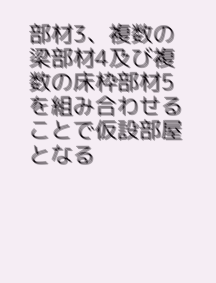部材3、複数の梁部材4及び複数の床枠部材5を組み合わせることで仮設部屋となる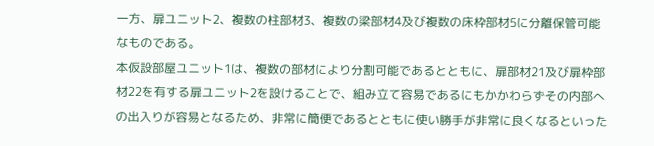一方、扉ユニット2、複数の柱部材3、複数の梁部材4及び複数の床枠部材5に分離保管可能なものである。
本仮設部屋ユニット1は、複数の部材により分割可能であるとともに、扉部材21及び扉枠部材22を有する扉ユニット2を設けることで、組み立て容易であるにもかかわらずその内部への出入りが容易となるため、非常に簡便であるとともに使い勝手が非常に良くなるといった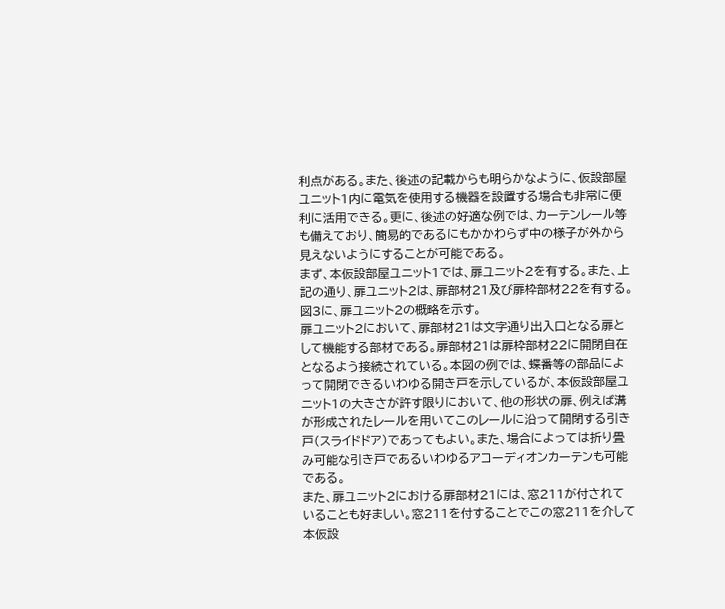利点がある。また、後述の記載からも明らかなように、仮設部屋ユニット1内に電気を使用する機器を設置する場合も非常に便利に活用できる。更に、後述の好適な例では、カーテンレール等も備えており、簡易的であるにもかかわらず中の様子が外から見えないようにすることが可能である。
まず、本仮設部屋ユニット1では、扉ユニット2を有する。また、上記の通り、扉ユニット2は、扉部材21及び扉枠部材22を有する。図3に、扉ユニット2の概略を示す。
扉ユニット2において、扉部材21は文字通り出入口となる扉として機能する部材である。扉部材21は扉枠部材22に開閉自在となるよう接続されている。本図の例では、蝶番等の部品によって開閉できるいわゆる開き戸を示しているが、本仮設部屋ユニット1の大きさが許す限りにおいて、他の形状の扉、例えば溝が形成されたレールを用いてこのレールに沿って開閉する引き戸(スライドドア)であってもよい。また、場合によっては折り畳み可能な引き戸であるいわゆるアコーディオンカーテンも可能である。
また、扉ユニット2における扉部材21には、窓211が付されていることも好ましい。窓211を付することでこの窓211を介して本仮設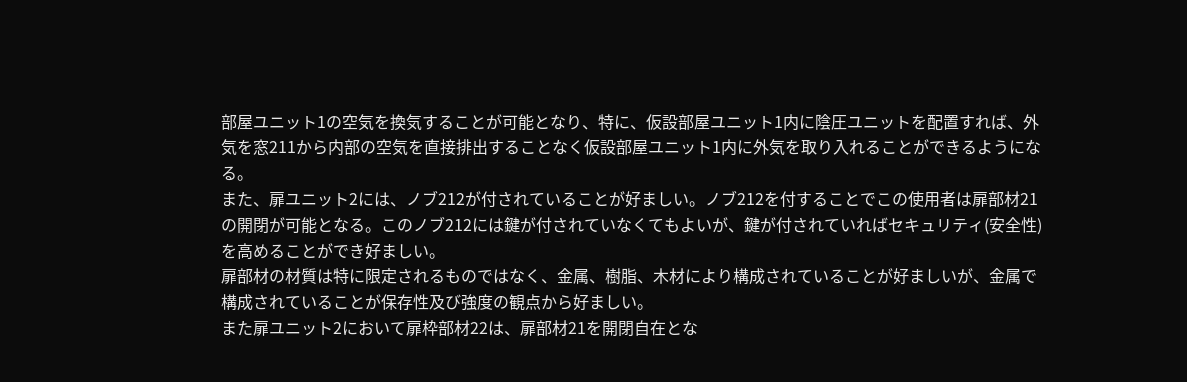部屋ユニット1の空気を換気することが可能となり、特に、仮設部屋ユニット1内に陰圧ユニットを配置すれば、外気を窓211から内部の空気を直接排出することなく仮設部屋ユニット1内に外気を取り入れることができるようになる。
また、扉ユニット2には、ノブ212が付されていることが好ましい。ノブ212を付することでこの使用者は扉部材21の開閉が可能となる。このノブ212には鍵が付されていなくてもよいが、鍵が付されていればセキュリティ(安全性)を高めることができ好ましい。
扉部材の材質は特に限定されるものではなく、金属、樹脂、木材により構成されていることが好ましいが、金属で構成されていることが保存性及び強度の観点から好ましい。
また扉ユニット2において扉枠部材22は、扉部材21を開閉自在とな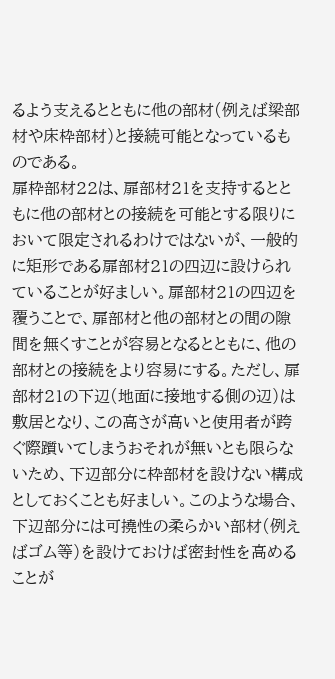るよう支えるとともに他の部材(例えば梁部材や床枠部材)と接続可能となっているものである。
扉枠部材22は、扉部材21を支持するとともに他の部材との接続を可能とする限りにおいて限定されるわけではないが、一般的に矩形である扉部材21の四辺に設けられていることが好ましい。扉部材21の四辺を覆うことで、扉部材と他の部材との間の隙間を無くすことが容易となるとともに、他の部材との接続をより容易にする。ただし、扉部材21の下辺(地面に接地する側の辺)は敷居となり、この高さが高いと使用者が跨ぐ際躓いてしまうおそれが無いとも限らないため、下辺部分に枠部材を設けない構成としておくことも好ましい。このような場合、下辺部分には可撓性の柔らかい部材(例えばゴム等)を設けておけば密封性を高めることが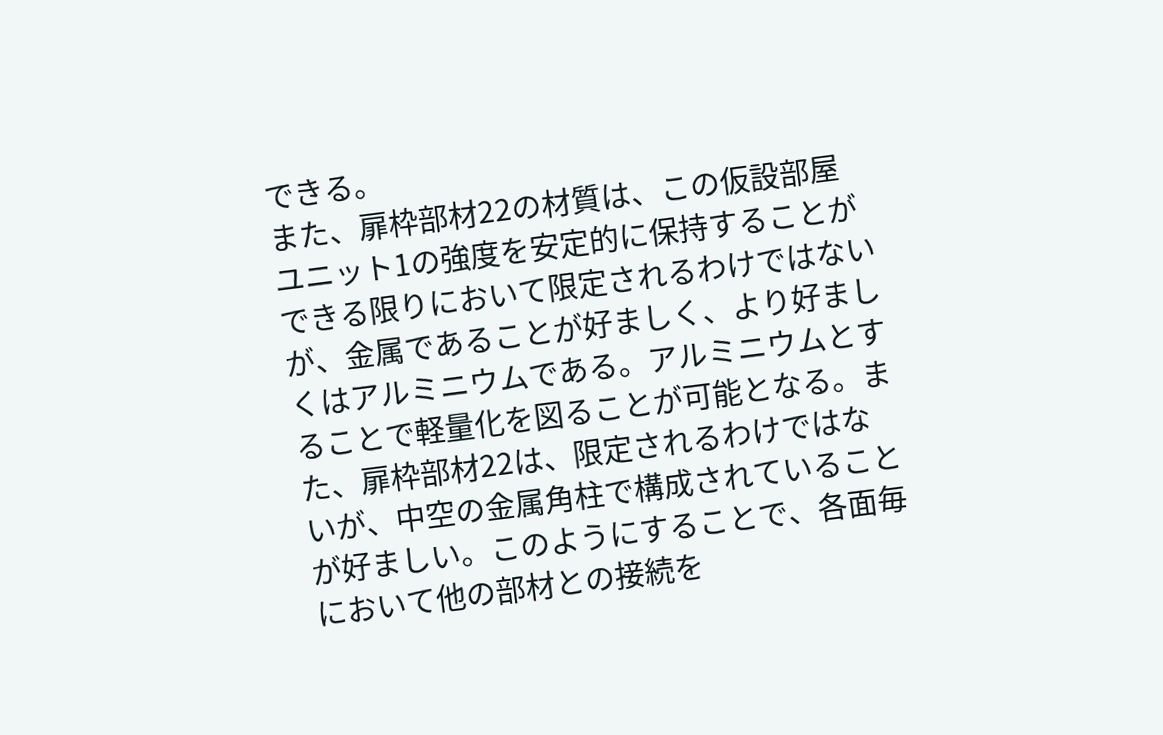できる。
また、扉枠部材22の材質は、この仮設部屋ユニット1の強度を安定的に保持することができる限りにおいて限定されるわけではないが、金属であることが好ましく、より好ましくはアルミニウムである。アルミニウムとすることで軽量化を図ることが可能となる。また、扉枠部材22は、限定されるわけではないが、中空の金属角柱で構成されていることが好ましい。このようにすることで、各面毎において他の部材との接続を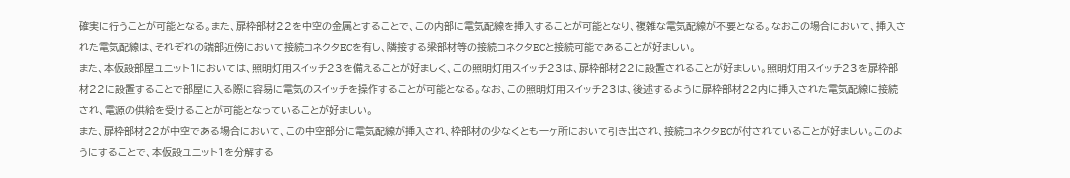確実に行うことが可能となる。また、扉枠部材22を中空の金属とすることで、この内部に電気配線を挿入することが可能となり、複雑な電気配線が不要となる。なおこの場合において、挿入された電気配線は、それぞれの端部近傍において接続コネクタECを有し、隣接する梁部材等の接続コネクタECと接続可能であることが好ましい。
また、本仮設部屋ユニット1においては、照明灯用スイッチ23を備えることが好ましく、この照明灯用スイッチ23は、扉枠部材22に設置されることが好ましい。照明灯用スイッチ23を扉枠部材22に設置することで部屋に入る際に容易に電気のスイッチを操作することが可能となる。なお、この照明灯用スイッチ23は、後述するように扉枠部材22内に挿入された電気配線に接続され、電源の供給を受けることが可能となっていることが好ましい。
また、扉枠部材22が中空である場合において、この中空部分に電気配線が挿入され、枠部材の少なくとも一ヶ所において引き出され、接続コネクタECが付されていることが好ましい。このようにすることで、本仮設ユニット1を分解する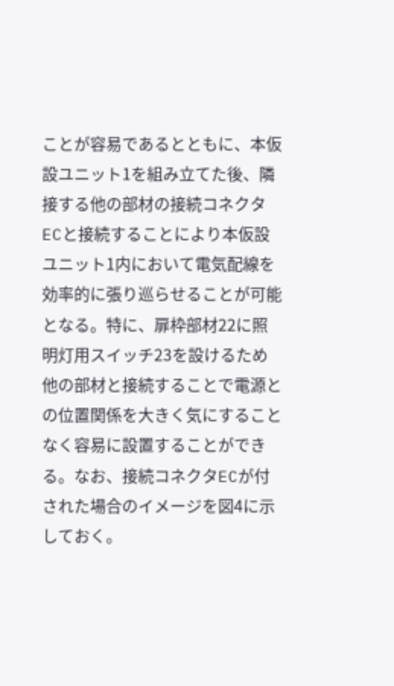ことが容易であるとともに、本仮設ユニット1を組み立てた後、隣接する他の部材の接続コネクタECと接続することにより本仮設ユニット1内において電気配線を効率的に張り巡らせることが可能となる。特に、扉枠部材22に照明灯用スイッチ23を設けるため他の部材と接続することで電源との位置関係を大きく気にすることなく容易に設置することができる。なお、接続コネクタECが付された場合のイメージを図4に示しておく。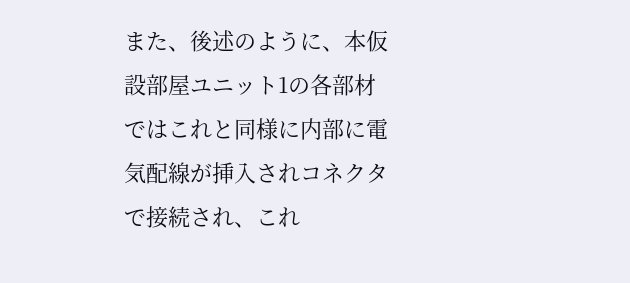また、後述のように、本仮設部屋ユニット1の各部材ではこれと同様に内部に電気配線が挿入されコネクタで接続され、これ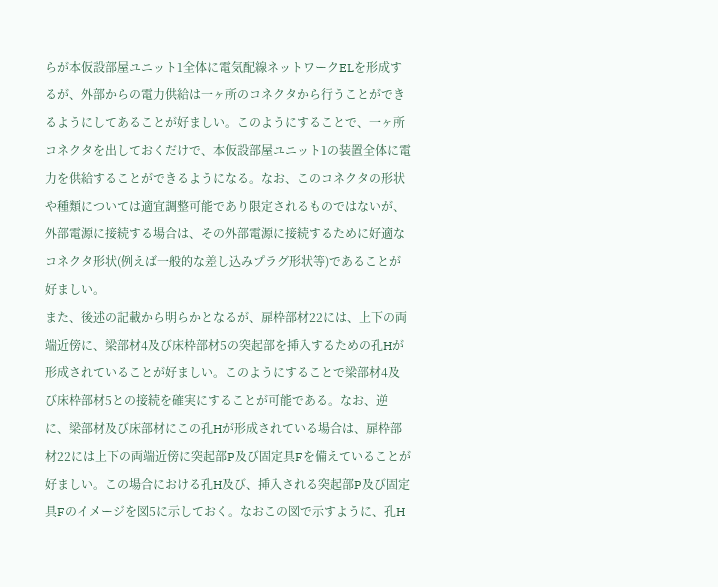らが本仮設部屋ユニット1全体に電気配線ネットワークELを形成するが、外部からの電力供給は一ヶ所のコネクタから行うことができるようにしてあることが好ましい。このようにすることで、一ヶ所コネクタを出しておくだけで、本仮設部屋ユニット1の装置全体に電力を供給することができるようになる。なお、このコネクタの形状や種類については適宜調整可能であり限定されるものではないが、外部電源に接続する場合は、その外部電源に接続するために好適なコネクタ形状(例えば一般的な差し込みプラグ形状等)であることが好ましい。
また、後述の記載から明らかとなるが、扉枠部材22には、上下の両端近傍に、梁部材4及び床枠部材5の突起部を挿入するための孔Hが形成されていることが好ましい。このようにすることで梁部材4及び床枠部材5との接続を確実にすることが可能である。なお、逆に、梁部材及び床部材にこの孔Hが形成されている場合は、扉枠部材22には上下の両端近傍に突起部P及び固定具Fを備えていることが好ましい。この場合における孔H及び、挿入される突起部P及び固定具Fのイメージを図5に示しておく。なおこの図で示すように、孔H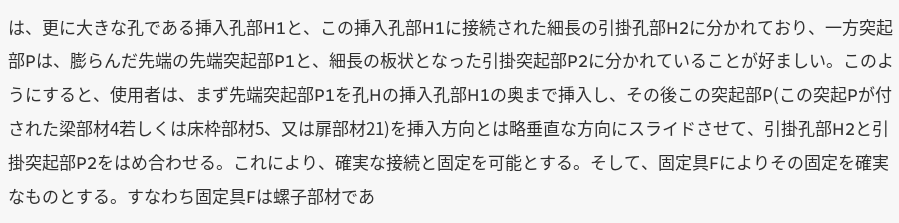は、更に大きな孔である挿入孔部H1と、この挿入孔部H1に接続された細長の引掛孔部H2に分かれており、一方突起部Pは、膨らんだ先端の先端突起部P1と、細長の板状となった引掛突起部P2に分かれていることが好ましい。このようにすると、使用者は、まず先端突起部P1を孔Hの挿入孔部H1の奥まで挿入し、その後この突起部P(この突起Pが付された梁部材4若しくは床枠部材5、又は扉部材21)を挿入方向とは略垂直な方向にスライドさせて、引掛孔部H2と引掛突起部P2をはめ合わせる。これにより、確実な接続と固定を可能とする。そして、固定具Fによりその固定を確実なものとする。すなわち固定具Fは螺子部材であ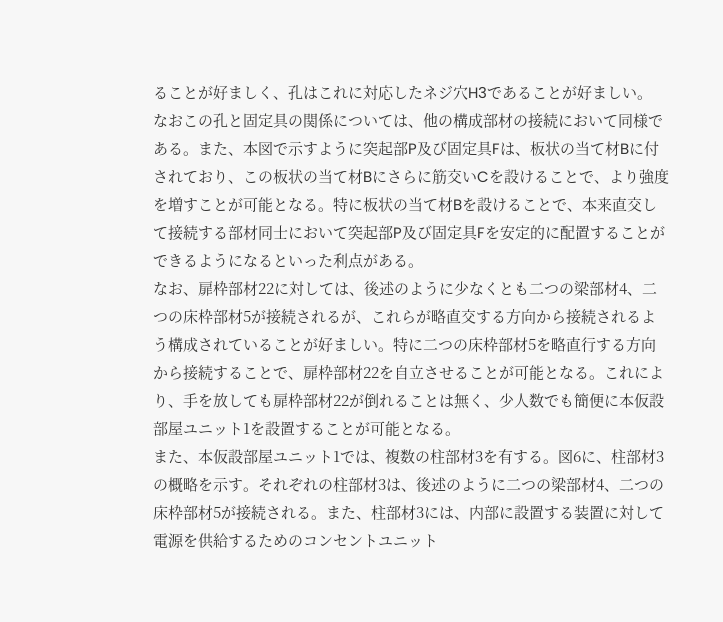ることが好ましく、孔はこれに対応したネジ穴H3であることが好ましい。
なおこの孔と固定具の関係については、他の構成部材の接続において同様である。また、本図で示すように突起部P及び固定具Fは、板状の当て材Bに付されており、この板状の当て材Bにさらに筋交いCを設けることで、より強度を増すことが可能となる。特に板状の当て材Bを設けることで、本来直交して接続する部材同士において突起部P及び固定具Fを安定的に配置することができるようになるといった利点がある。
なお、扉枠部材22に対しては、後述のように少なくとも二つの梁部材4、二つの床枠部材5が接続されるが、これらが略直交する方向から接続されるよう構成されていることが好ましい。特に二つの床枠部材5を略直行する方向から接続することで、扉枠部材22を自立させることが可能となる。これにより、手を放しても扉枠部材22が倒れることは無く、少人数でも簡便に本仮設部屋ユニット1を設置することが可能となる。
また、本仮設部屋ユニット1では、複数の柱部材3を有する。図6に、柱部材3の概略を示す。それぞれの柱部材3は、後述のように二つの梁部材4、二つの床枠部材5が接続される。また、柱部材3には、内部に設置する装置に対して電源を供給するためのコンセントユニット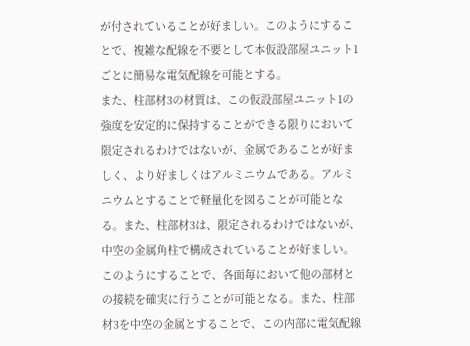が付されていることが好ましい。このようにすることで、複雑な配線を不要として本仮設部屋ユニット1ごとに簡易な電気配線を可能とする。
また、柱部材3の材質は、この仮設部屋ユニット1の強度を安定的に保持することができる限りにおいて限定されるわけではないが、金属であることが好ましく、より好ましくはアルミニウムである。アルミニウムとすることで軽量化を図ることが可能となる。また、柱部材3は、限定されるわけではないが、中空の金属角柱で構成されていることが好ましい。このようにすることで、各面毎において他の部材との接続を確実に行うことが可能となる。また、柱部材3を中空の金属とすることで、この内部に電気配線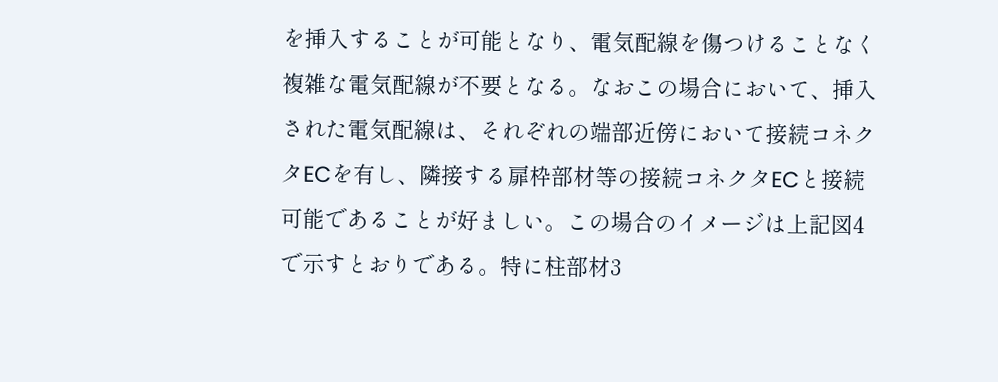を挿入することが可能となり、電気配線を傷つけることなく複雑な電気配線が不要となる。なおこの場合において、挿入された電気配線は、それぞれの端部近傍において接続コネクタECを有し、隣接する扉枠部材等の接続コネクタECと接続可能であることが好ましい。この場合のイメージは上記図4で示すとおりである。特に柱部材3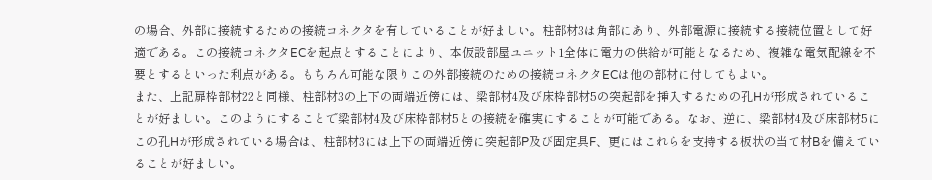の場合、外部に接続するための接続コネクタを有していることが好ましい。柱部材3は角部にあり、外部電源に接続する接続位置として好適である。この接続コネクタECを起点とすることにより、本仮設部屋ユニット1全体に電力の供給が可能となるため、複雑な電気配線を不要とするといった利点がある。もちろん可能な限りこの外部接続のための接続コネクタECは他の部材に付してもよい。
また、上記扉枠部材22と同様、柱部材3の上下の両端近傍には、梁部材4及び床枠部材5の突起部を挿入するための孔Hが形成されていることが好ましい。このようにすることで梁部材4及び床枠部材5との接続を確実にすることが可能である。なお、逆に、梁部材4及び床部材5にこの孔Hが形成されている場合は、柱部材3には上下の両端近傍に突起部P及び固定具F、更にはこれらを支持する板状の当て材Bを備えていることが好ましい。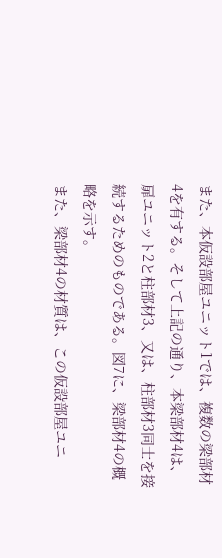また、本仮設部屋ユニット1では、複数の梁部材4を有する。そして上記の通り、本梁部材4は、扉ユニット2と柱部材3、又は、柱部材3同士を接続するためのものである。図7に、梁部材4の概略を示す。
また、梁部材4の材質は、この仮設部屋ユニ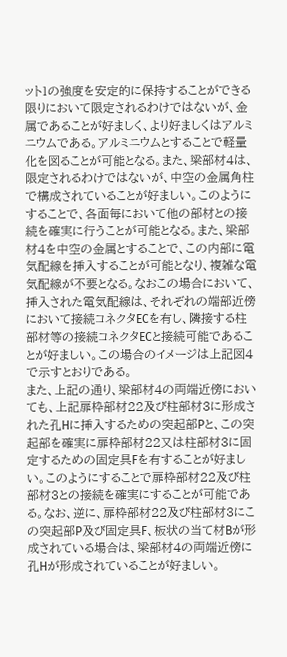ット1の強度を安定的に保持することができる限りにおいて限定されるわけではないが、金属であることが好ましく、より好ましくはアルミニウムである。アルミニウムとすることで軽量化を図ることが可能となる。また、梁部材4は、限定されるわけではないが、中空の金属角柱で構成されていることが好ましい。このようにすることで、各面毎において他の部材との接続を確実に行うことが可能となる。また、梁部材4を中空の金属とすることで、この内部に電気配線を挿入することが可能となり、複雑な電気配線が不要となる。なおこの場合において、挿入された電気配線は、それぞれの端部近傍において接続コネクタECを有し、隣接する柱部材等の接続コネクタECと接続可能であることが好ましい。この場合のイメージは上記図4で示すとおりである。
また、上記の通り、梁部材4の両端近傍においても、上記扉枠部材22及び柱部材3に形成された孔Hに挿入するための突起部Pと、この突起部を確実に扉枠部材22又は柱部材3に固定するための固定具Fを有することが好ましい。このようにすることで扉枠部材22及び柱部材3との接続を確実にすることが可能である。なお、逆に、扉枠部材22及び柱部材3にこの突起部P及び固定具F、板状の当て材Bが形成されている場合は、梁部材4の両端近傍に孔Hが形成されていることが好ましい。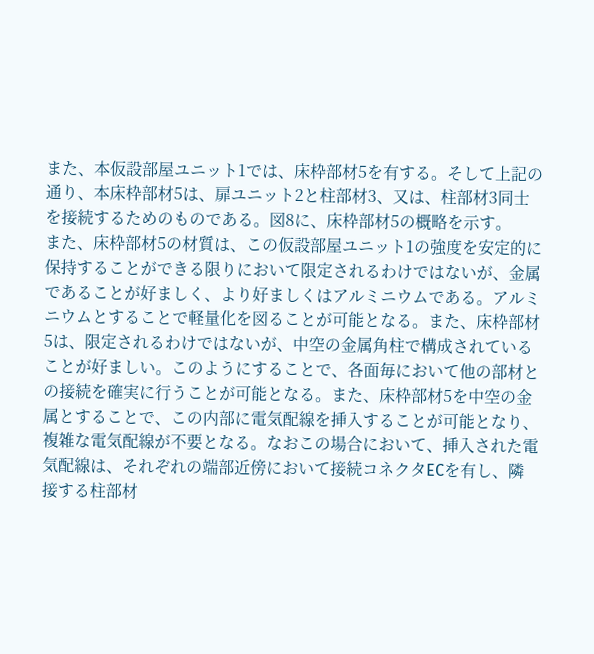また、本仮設部屋ユニット1では、床枠部材5を有する。そして上記の通り、本床枠部材5は、扉ユニット2と柱部材3、又は、柱部材3同士を接続するためのものである。図8に、床枠部材5の概略を示す。
また、床枠部材5の材質は、この仮設部屋ユニット1の強度を安定的に保持することができる限りにおいて限定されるわけではないが、金属であることが好ましく、より好ましくはアルミニウムである。アルミニウムとすることで軽量化を図ることが可能となる。また、床枠部材5は、限定されるわけではないが、中空の金属角柱で構成されていることが好ましい。このようにすることで、各面毎において他の部材との接続を確実に行うことが可能となる。また、床枠部材5を中空の金属とすることで、この内部に電気配線を挿入することが可能となり、複雑な電気配線が不要となる。なおこの場合において、挿入された電気配線は、それぞれの端部近傍において接続コネクタECを有し、隣接する柱部材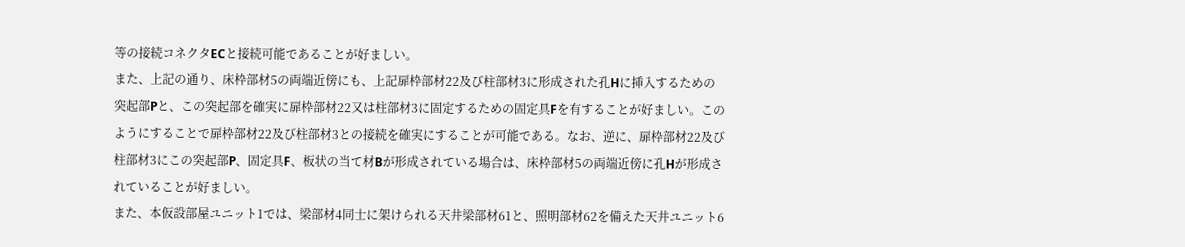等の接続コネクタECと接続可能であることが好ましい。
また、上記の通り、床枠部材5の両端近傍にも、上記扉枠部材22及び柱部材3に形成された孔Hに挿入するための突起部Pと、この突起部を確実に扉枠部材22又は柱部材3に固定するための固定具Fを有することが好ましい。このようにすることで扉枠部材22及び柱部材3との接続を確実にすることが可能である。なお、逆に、扉枠部材22及び柱部材3にこの突起部P、固定具F、板状の当て材Bが形成されている場合は、床枠部材5の両端近傍に孔Hが形成されていることが好ましい。
また、本仮設部屋ユニット1では、梁部材4同士に架けられる天井梁部材61と、照明部材62を備えた天井ユニット6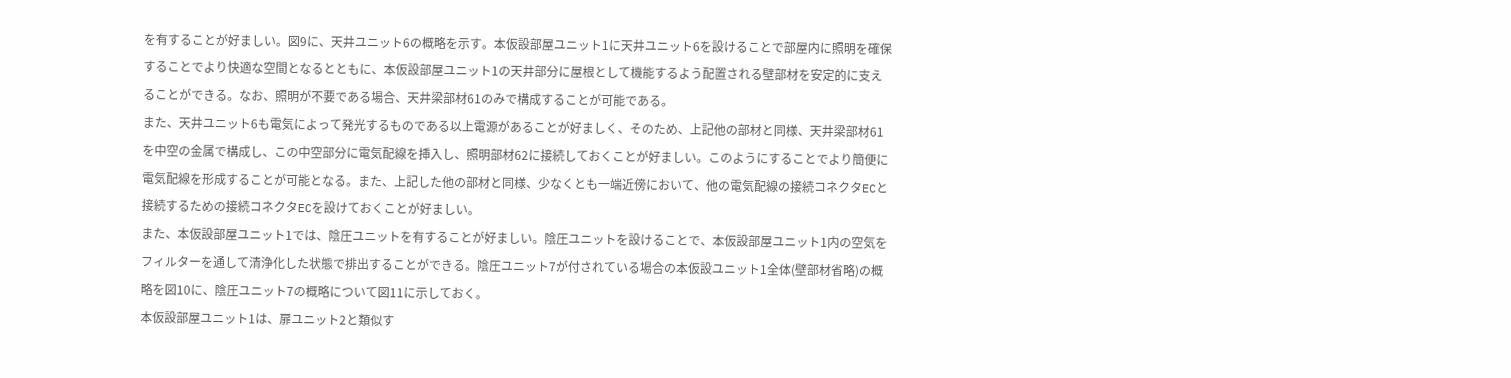を有することが好ましい。図9に、天井ユニット6の概略を示す。本仮設部屋ユニット1に天井ユニット6を設けることで部屋内に照明を確保することでより快適な空間となるとともに、本仮設部屋ユニット1の天井部分に屋根として機能するよう配置される壁部材を安定的に支えることができる。なお、照明が不要である場合、天井梁部材61のみで構成することが可能である。
また、天井ユニット6も電気によって発光するものである以上電源があることが好ましく、そのため、上記他の部材と同様、天井梁部材61を中空の金属で構成し、この中空部分に電気配線を挿入し、照明部材62に接続しておくことが好ましい。このようにすることでより簡便に電気配線を形成することが可能となる。また、上記した他の部材と同様、少なくとも一端近傍において、他の電気配線の接続コネクタECと接続するための接続コネクタECを設けておくことが好ましい。
また、本仮設部屋ユニット1では、陰圧ユニットを有することが好ましい。陰圧ユニットを設けることで、本仮設部屋ユニット1内の空気をフィルターを通して清浄化した状態で排出することができる。陰圧ユニット7が付されている場合の本仮設ユニット1全体(壁部材省略)の概略を図10に、陰圧ユニット7の概略について図11に示しておく。
本仮設部屋ユニット1は、扉ユニット2と類似す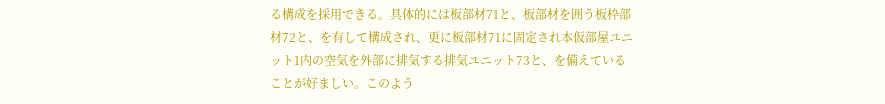る構成を採用できる。具体的には板部材71と、板部材を囲う板枠部材72と、を有して構成され、更に板部材71に固定され本仮部屋ユニット1内の空気を外部に排気する排気ユニット73と、を備えていることが好ましい。このよう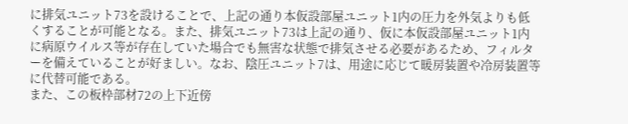に排気ユニット73を設けることで、上記の通り本仮設部屋ユニット1内の圧力を外気よりも低くすることが可能となる。また、排気ユニット73は上記の通り、仮に本仮設部屋ユニット1内に病原ウイルス等が存在していた場合でも無害な状態で排気させる必要があるため、フィルターを備えていることが好ましい。なお、陰圧ユニット7は、用途に応じて暖房装置や冷房装置等に代替可能である。
また、この板枠部材72の上下近傍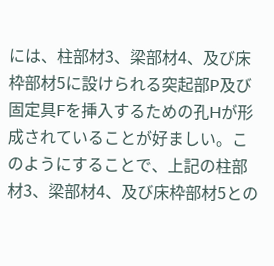には、柱部材3、梁部材4、及び床枠部材5に設けられる突起部P及び固定具Fを挿入するための孔Hが形成されていることが好ましい。このようにすることで、上記の柱部材3、梁部材4、及び床枠部材5との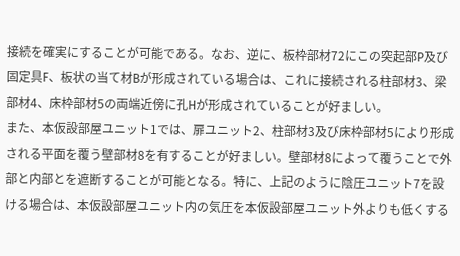接続を確実にすることが可能である。なお、逆に、板枠部材72にこの突起部P及び固定具F、板状の当て材Bが形成されている場合は、これに接続される柱部材3、梁部材4、床枠部材5の両端近傍に孔Hが形成されていることが好ましい。
また、本仮設部屋ユニット1では、扉ユニット2、柱部材3及び床枠部材5により形成される平面を覆う壁部材8を有することが好ましい。壁部材8によって覆うことで外部と内部とを遮断することが可能となる。特に、上記のように陰圧ユニット7を設ける場合は、本仮設部屋ユニット内の気圧を本仮設部屋ユニット外よりも低くする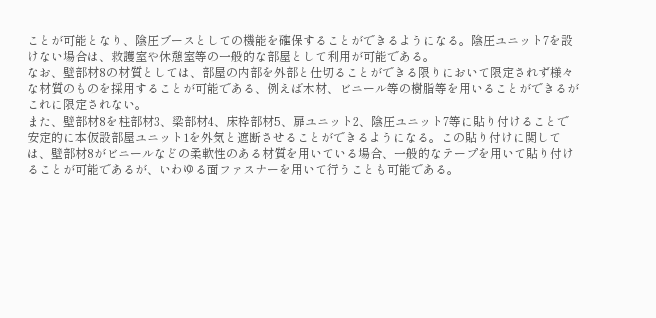ことが可能となり、陰圧ブースとしての機能を確保することができるようになる。陰圧ユニット7を設けない場合は、救護室や休憩室等の一般的な部屋として利用が可能である。
なお、壁部材8の材質としては、部屋の内部を外部と仕切ることができる限りにおいて限定されず様々な材質のものを採用することが可能である、例えば木材、ビニール等の樹脂等を用いることができるがこれに限定されない。
また、壁部材8を柱部材3、梁部材4、床枠部材5、扉ユニット2、陰圧ユニット7等に貼り付けることで安定的に本仮設部屋ユニット1を外気と遮断させることができるようになる。この貼り付けに関しては、壁部材8がビニールなどの柔軟性のある材質を用いている場合、一般的なテープを用いて貼り付けることが可能であるが、いわゆる面ファスナーを用いて行うことも可能である。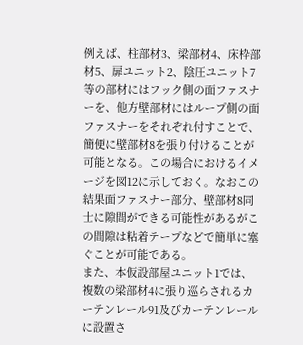例えば、柱部材3、梁部材4、床枠部材5、扉ユニット2、陰圧ユニット7等の部材にはフック側の面ファスナーを、他方壁部材にはループ側の面ファスナーをそれぞれ付すことで、簡便に壁部材8を張り付けることが可能となる。この場合におけるイメージを図12に示しておく。なおこの結果面ファスナー部分、壁部材8同士に隙間ができる可能性があるがこの間隙は粘着テープなどで簡単に塞ぐことが可能である。
また、本仮設部屋ユニット1では、複数の梁部材4に張り巡らされるカーテンレール91及びカーテンレールに設置さ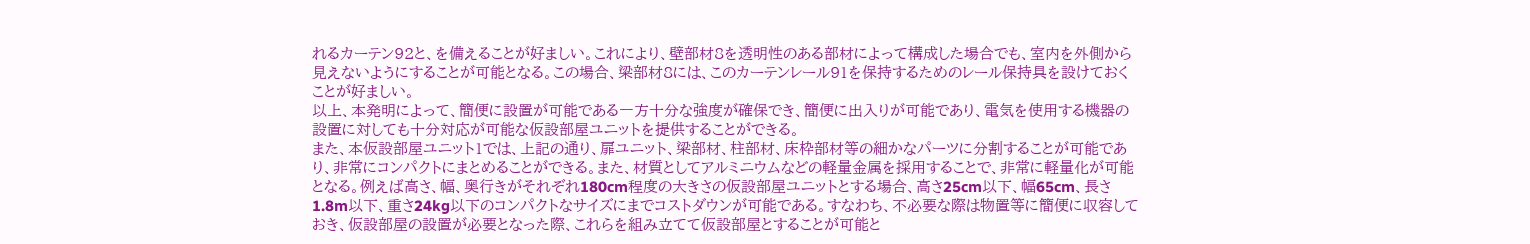れるカーテン92と、を備えることが好ましい。これにより、壁部材8を透明性のある部材によって構成した場合でも、室内を外側から見えないようにすることが可能となる。この場合、梁部材8には、このカーテンレール91を保持するためのレール保持具を設けておくことが好ましい。
以上、本発明によって、簡便に設置が可能である一方十分な強度が確保でき、簡便に出入りが可能であり、電気を使用する機器の設置に対しても十分対応が可能な仮設部屋ユニットを提供することができる。
また、本仮設部屋ユニット1では、上記の通り、扉ユニット、梁部材、柱部材、床枠部材等の細かなパーツに分割することが可能であり、非常にコンパクトにまとめることができる。また、材質としてアルミニウムなどの軽量金属を採用することで、非常に軽量化が可能となる。例えば高さ、幅、奥行きがそれぞれ180cm程度の大きさの仮設部屋ユニットとする場合、高さ25cm以下、幅65cm、長さ1.8m以下、重さ24kg以下のコンパクトなサイズにまでコストダウンが可能である。すなわち、不必要な際は物置等に簡便に収容しておき、仮設部屋の設置が必要となった際、これらを組み立てて仮設部屋とすることが可能と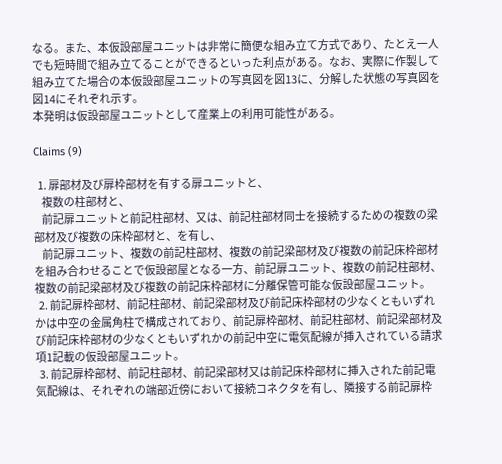なる。また、本仮設部屋ユニットは非常に簡便な組み立て方式であり、たとえ一人でも短時間で組み立てることができるといった利点がある。なお、実際に作製して組み立てた場合の本仮設部屋ユニットの写真図を図13に、分解した状態の写真図を図14にそれぞれ示す。
本発明は仮設部屋ユニットとして産業上の利用可能性がある。

Claims (9)

  1. 扉部材及び扉枠部材を有する扉ユニットと、
    複数の柱部材と、
    前記扉ユニットと前記柱部材、又は、前記柱部材同士を接続するための複数の梁部材及び複数の床枠部材と、を有し、
    前記扉ユニット、複数の前記柱部材、複数の前記梁部材及び複数の前記床枠部材を組み合わせることで仮設部屋となる一方、前記扉ユニット、複数の前記柱部材、複数の前記梁部材及び複数の前記床枠部材に分離保管可能な仮設部屋ユニット。
  2. 前記扉枠部材、前記柱部材、前記梁部材及び前記床枠部材の少なくともいずれかは中空の金属角柱で構成されており、前記扉枠部材、前記柱部材、前記梁部材及び前記床枠部材の少なくともいずれかの前記中空に電気配線が挿入されている請求項1記載の仮設部屋ユニット。
  3. 前記扉枠部材、前記柱部材、前記梁部材又は前記床枠部材に挿入された前記電気配線は、それぞれの端部近傍において接続コネクタを有し、隣接する前記扉枠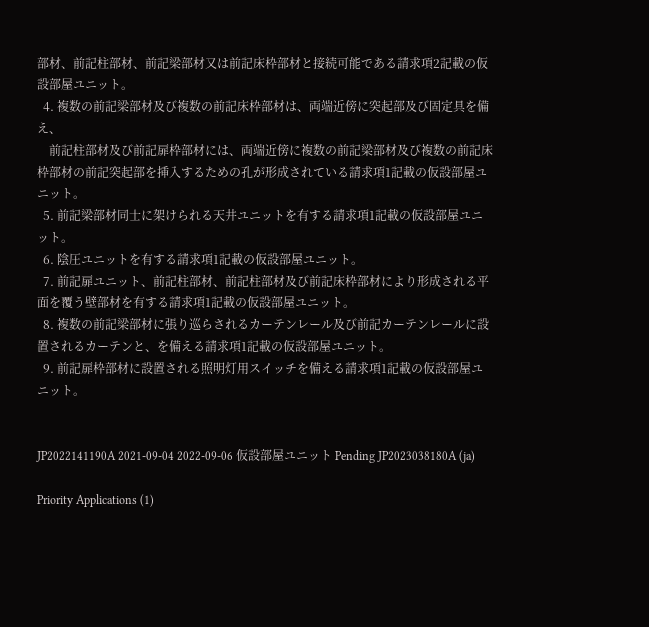部材、前記柱部材、前記梁部材又は前記床枠部材と接続可能である請求項2記載の仮設部屋ユニット。
  4. 複数の前記梁部材及び複数の前記床枠部材は、両端近傍に突起部及び固定具を備え、
    前記柱部材及び前記扉枠部材には、両端近傍に複数の前記梁部材及び複数の前記床枠部材の前記突起部を挿入するための孔が形成されている請求項1記載の仮設部屋ユニット。
  5. 前記梁部材同士に架けられる天井ユニットを有する請求項1記載の仮設部屋ユニット。
  6. 陰圧ユニットを有する請求項1記載の仮設部屋ユニット。
  7. 前記扉ユニット、前記柱部材、前記柱部材及び前記床枠部材により形成される平面を覆う壁部材を有する請求項1記載の仮設部屋ユニット。
  8. 複数の前記梁部材に張り巡らされるカーテンレール及び前記カーテンレールに設置されるカーテンと、を備える請求項1記載の仮設部屋ユニット。
  9. 前記扉枠部材に設置される照明灯用スイッチを備える請求項1記載の仮設部屋ユニット。


JP2022141190A 2021-09-04 2022-09-06 仮設部屋ユニット Pending JP2023038180A (ja)

Priority Applications (1)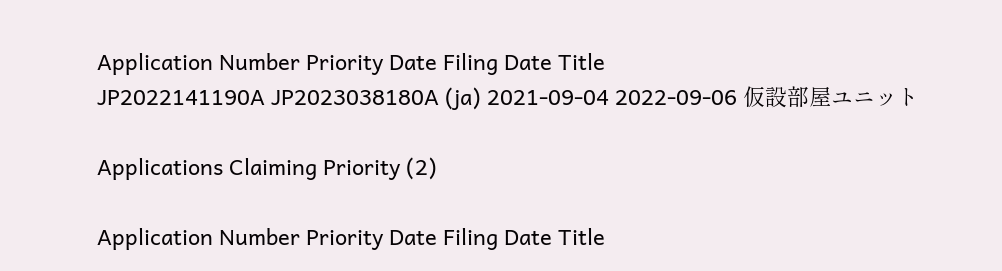Application Number Priority Date Filing Date Title
JP2022141190A JP2023038180A (ja) 2021-09-04 2022-09-06 仮設部屋ユニット

Applications Claiming Priority (2)

Application Number Priority Date Filing Date Title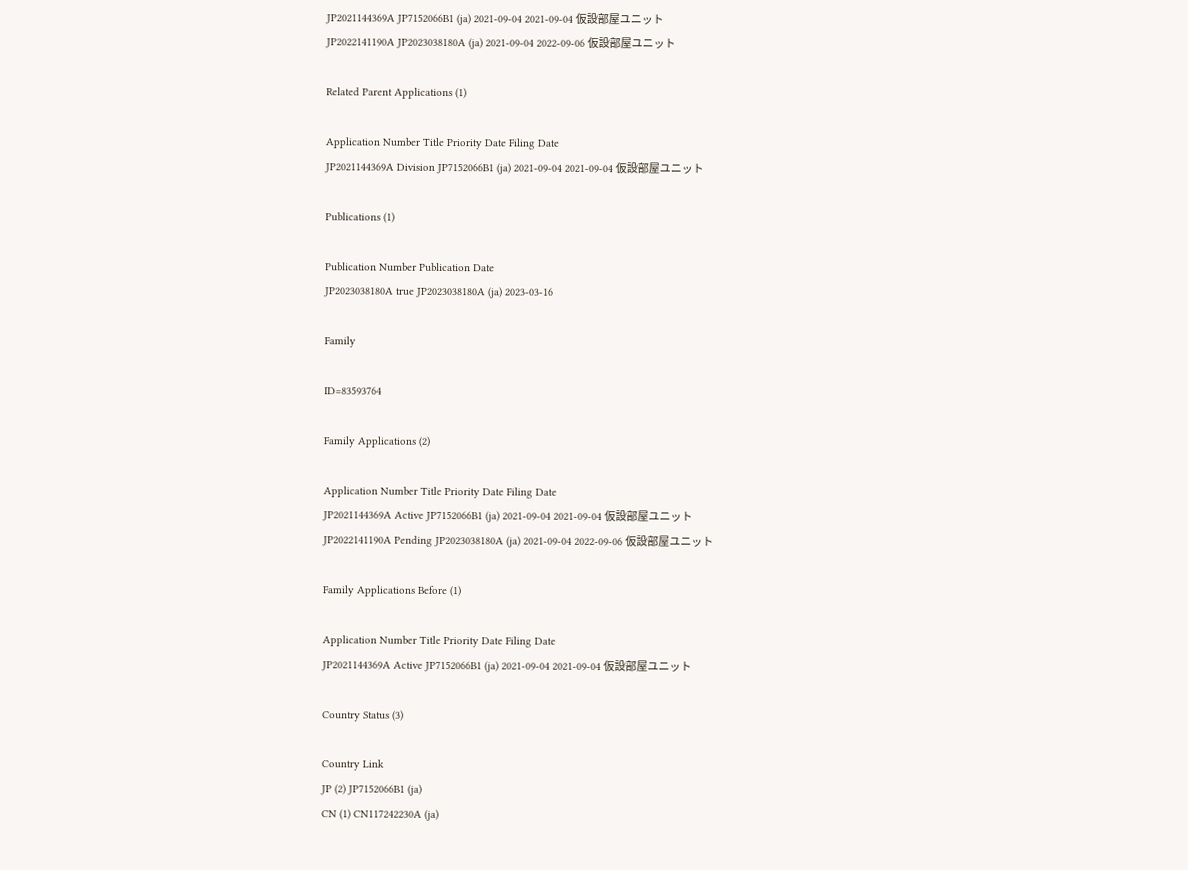JP2021144369A JP7152066B1 (ja) 2021-09-04 2021-09-04 仮設部屋ユニット
JP2022141190A JP2023038180A (ja) 2021-09-04 2022-09-06 仮設部屋ユニット

Related Parent Applications (1)

Application Number Title Priority Date Filing Date
JP2021144369A Division JP7152066B1 (ja) 2021-09-04 2021-09-04 仮設部屋ユニット

Publications (1)

Publication Number Publication Date
JP2023038180A true JP2023038180A (ja) 2023-03-16

Family

ID=83593764

Family Applications (2)

Application Number Title Priority Date Filing Date
JP2021144369A Active JP7152066B1 (ja) 2021-09-04 2021-09-04 仮設部屋ユニット
JP2022141190A Pending JP2023038180A (ja) 2021-09-04 2022-09-06 仮設部屋ユニット

Family Applications Before (1)

Application Number Title Priority Date Filing Date
JP2021144369A Active JP7152066B1 (ja) 2021-09-04 2021-09-04 仮設部屋ユニット

Country Status (3)

Country Link
JP (2) JP7152066B1 (ja)
CN (1) CN117242230A (ja)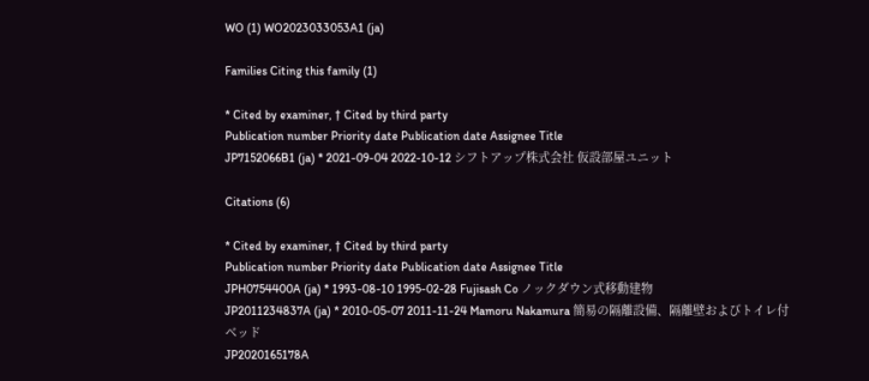WO (1) WO2023033053A1 (ja)

Families Citing this family (1)

* Cited by examiner, † Cited by third party
Publication number Priority date Publication date Assignee Title
JP7152066B1 (ja) * 2021-09-04 2022-10-12 シフトアップ株式会社 仮設部屋ユニット

Citations (6)

* Cited by examiner, † Cited by third party
Publication number Priority date Publication date Assignee Title
JPH0754400A (ja) * 1993-08-10 1995-02-28 Fujisash Co ノックダウン式移動建物
JP2011234837A (ja) * 2010-05-07 2011-11-24 Mamoru Nakamura 簡易の隔離設備、隔離壁およびトイレ付ベッド
JP2020165178A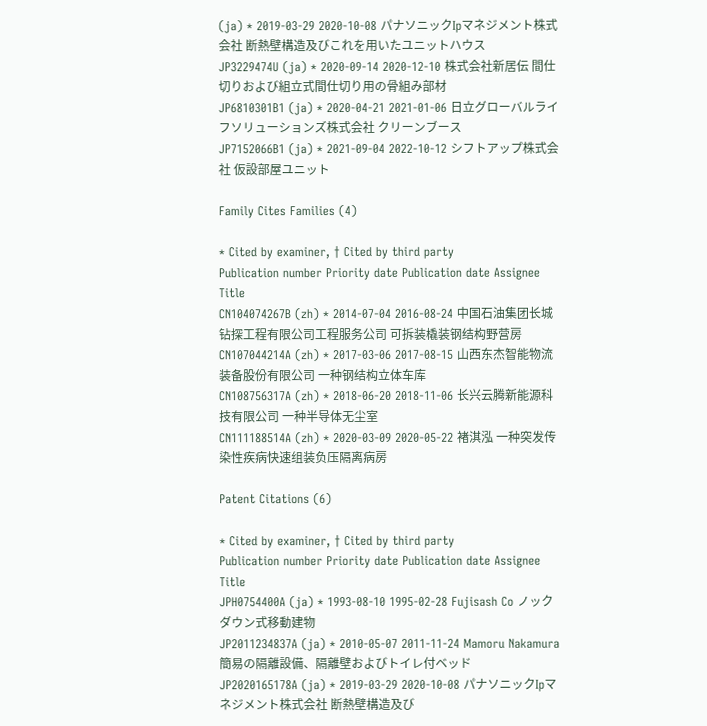(ja) * 2019-03-29 2020-10-08 パナソニックIpマネジメント株式会社 断熱壁構造及びこれを用いたユニットハウス
JP3229474U (ja) * 2020-09-14 2020-12-10 株式会社新居伝 間仕切りおよび組立式間仕切り用の骨組み部材
JP6810301B1 (ja) * 2020-04-21 2021-01-06 日立グローバルライフソリューションズ株式会社 クリーンブース
JP7152066B1 (ja) * 2021-09-04 2022-10-12 シフトアップ株式会社 仮設部屋ユニット

Family Cites Families (4)

* Cited by examiner, † Cited by third party
Publication number Priority date Publication date Assignee Title
CN104074267B (zh) * 2014-07-04 2016-08-24 中国石油集团长城钻探工程有限公司工程服务公司 可拆装橇装钢结构野营房
CN107044214A (zh) * 2017-03-06 2017-08-15 山西东杰智能物流装备股份有限公司 一种钢结构立体车库
CN108756317A (zh) * 2018-06-20 2018-11-06 长兴云腾新能源科技有限公司 一种半导体无尘室
CN111188514A (zh) * 2020-03-09 2020-05-22 褚淇泓 一种突发传染性疾病快速组装负压隔离病房

Patent Citations (6)

* Cited by examiner, † Cited by third party
Publication number Priority date Publication date Assignee Title
JPH0754400A (ja) * 1993-08-10 1995-02-28 Fujisash Co ノックダウン式移動建物
JP2011234837A (ja) * 2010-05-07 2011-11-24 Mamoru Nakamura 簡易の隔離設備、隔離壁およびトイレ付ベッド
JP2020165178A (ja) * 2019-03-29 2020-10-08 パナソニックIpマネジメント株式会社 断熱壁構造及び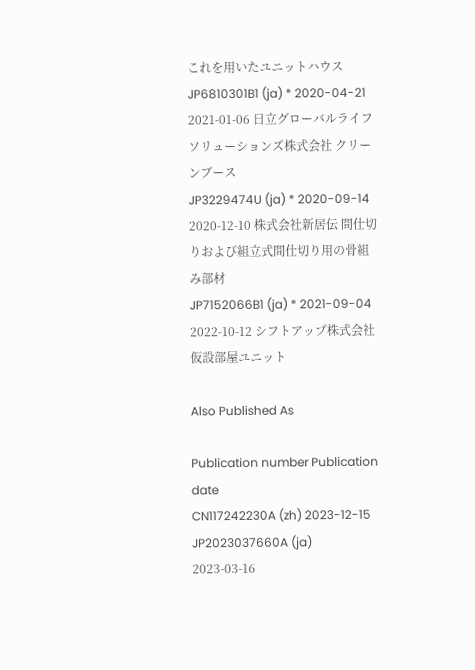これを用いたユニットハウス
JP6810301B1 (ja) * 2020-04-21 2021-01-06 日立グローバルライフソリューションズ株式会社 クリーンブース
JP3229474U (ja) * 2020-09-14 2020-12-10 株式会社新居伝 間仕切りおよび組立式間仕切り用の骨組み部材
JP7152066B1 (ja) * 2021-09-04 2022-10-12 シフトアップ株式会社 仮設部屋ユニット

Also Published As

Publication number Publication date
CN117242230A (zh) 2023-12-15
JP2023037660A (ja) 2023-03-16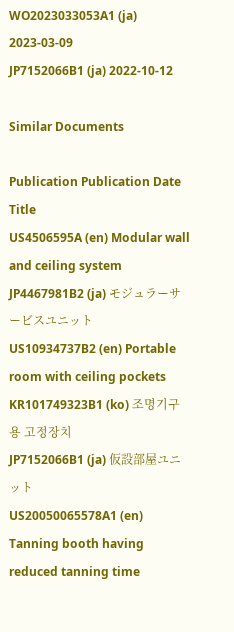WO2023033053A1 (ja) 2023-03-09
JP7152066B1 (ja) 2022-10-12

Similar Documents

Publication Publication Date Title
US4506595A (en) Modular wall and ceiling system
JP4467981B2 (ja) モジュラーサービスユニット
US10934737B2 (en) Portable room with ceiling pockets
KR101749323B1 (ko) 조명기구용 고정장치
JP7152066B1 (ja) 仮設部屋ユニット
US20050065578A1 (en) Tanning booth having reduced tanning time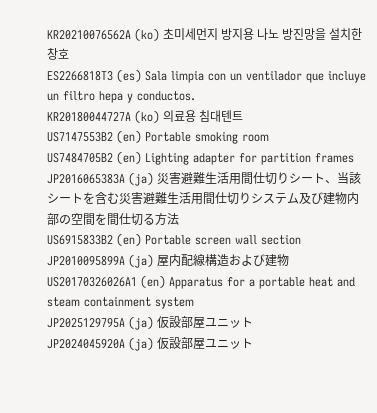KR20210076562A (ko) 초미세먼지 방지용 나노 방진망을 설치한 창호
ES2266818T3 (es) Sala limpia con un ventilador que incluye un filtro hepa y conductos.
KR20180044727A (ko) 의료용 침대텐트
US7147553B2 (en) Portable smoking room
US7484705B2 (en) Lighting adapter for partition frames
JP2016065383A (ja) 災害避難生活用間仕切りシート、当該シートを含む災害避難生活用間仕切りシステム及び建物内部の空間を間仕切る方法
US6915833B2 (en) Portable screen wall section
JP2010095899A (ja) 屋内配線構造および建物
US20170326026A1 (en) Apparatus for a portable heat and steam containment system
JP2025129795A (ja) 仮設部屋ユニット
JP2024045920A (ja) 仮設部屋ユニット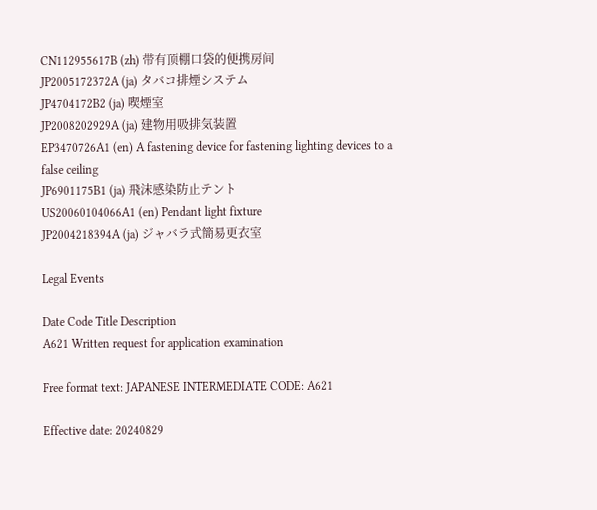CN112955617B (zh) 带有顶棚口袋的便携房间
JP2005172372A (ja) タバコ排煙システム
JP4704172B2 (ja) 喫煙室
JP2008202929A (ja) 建物用吸排気装置
EP3470726A1 (en) A fastening device for fastening lighting devices to a false ceiling
JP6901175B1 (ja) 飛沫感染防止テント
US20060104066A1 (en) Pendant light fixture
JP2004218394A (ja) ジャバラ式簡易更衣室

Legal Events

Date Code Title Description
A621 Written request for application examination

Free format text: JAPANESE INTERMEDIATE CODE: A621

Effective date: 20240829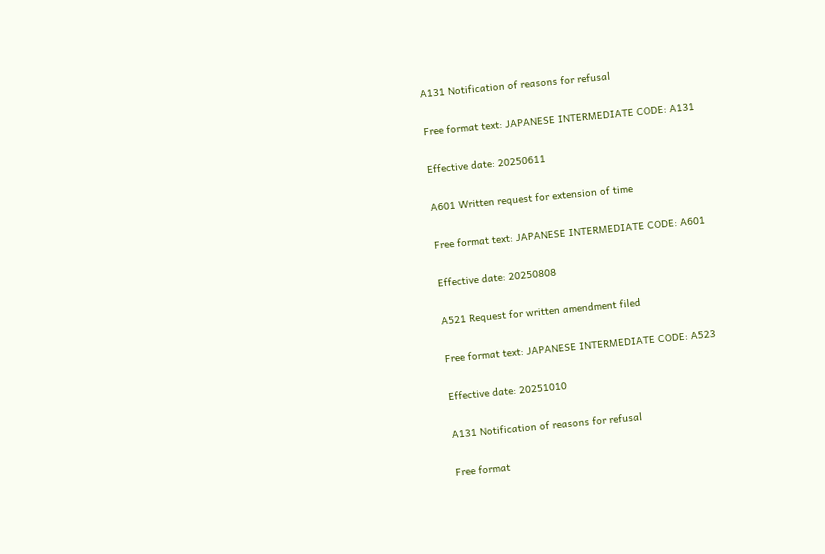A131 Notification of reasons for refusal

Free format text: JAPANESE INTERMEDIATE CODE: A131

Effective date: 20250611

A601 Written request for extension of time

Free format text: JAPANESE INTERMEDIATE CODE: A601

Effective date: 20250808

A521 Request for written amendment filed

Free format text: JAPANESE INTERMEDIATE CODE: A523

Effective date: 20251010

A131 Notification of reasons for refusal

Free format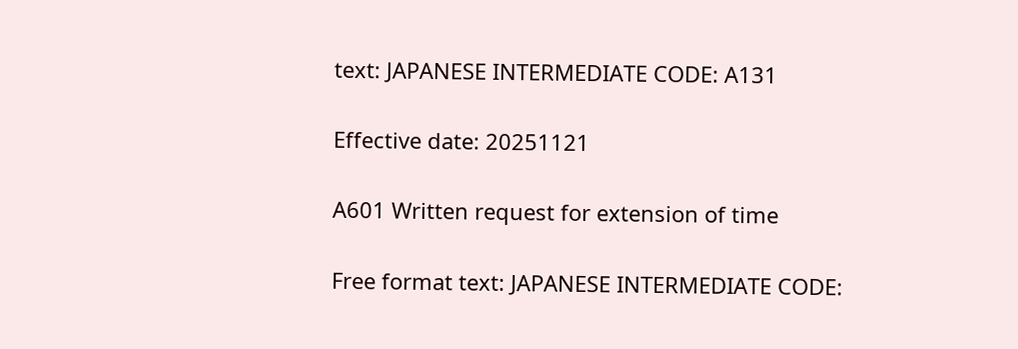text: JAPANESE INTERMEDIATE CODE: A131

Effective date: 20251121

A601 Written request for extension of time

Free format text: JAPANESE INTERMEDIATE CODE: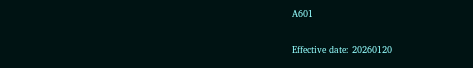A601

Effective date: 20260120